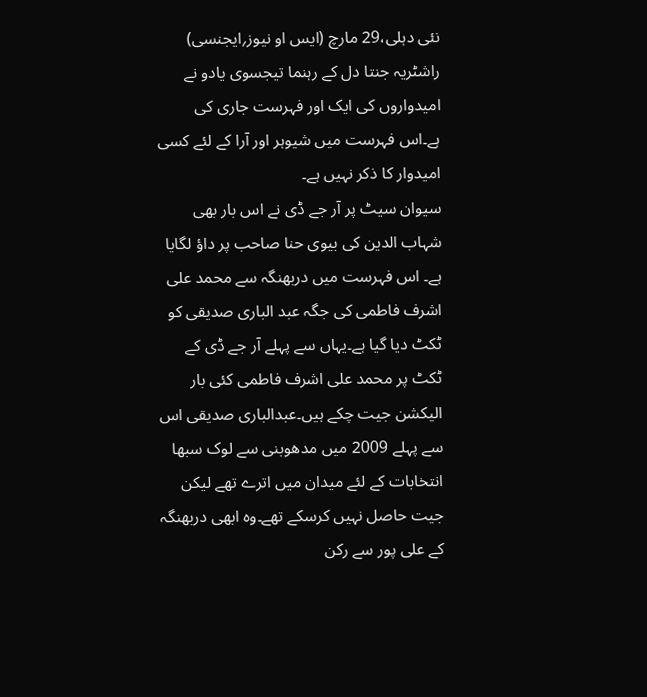نئی دہلی،29 مارچ (ایس او نیوز؍ایجنسی) راشٹریہ جنتا دل کے رہنما تیجسوی یادو نے امیدواروں کی ایک اور فہرست جاری کی ہے۔اس فہرست میں شیوہر اور آرا کے لئے کسی امیدوار کا ذکر نہیں ہے۔
سیوان سیٹ پر آر جے ڈی نے اس بار بھی شہاب الدین کی بیوی حنا صاحب پر داؤ لگایا ہے۔ اس فہرست میں دربھنگہ سے محمد علی اشرف فاطمی کی جگہ عبد الباری صدیقی کو ٹکٹ دیا گیا ہے۔یہاں سے پہلے آر جے ڈی کے ٹکٹ پر محمد علی اشرف فاطمی کئی بار الیکشن جیت چکے ہیں۔عبدالباری صدیقی اس سے پہلے 2009 میں مدھوبنی سے لوک سبھا انتخابات کے لئے میدان میں اترے تھے لیکن جیت حاصل نہیں کرسکے تھے۔وہ ابھی دربھنگہ کے علی پور سے رکن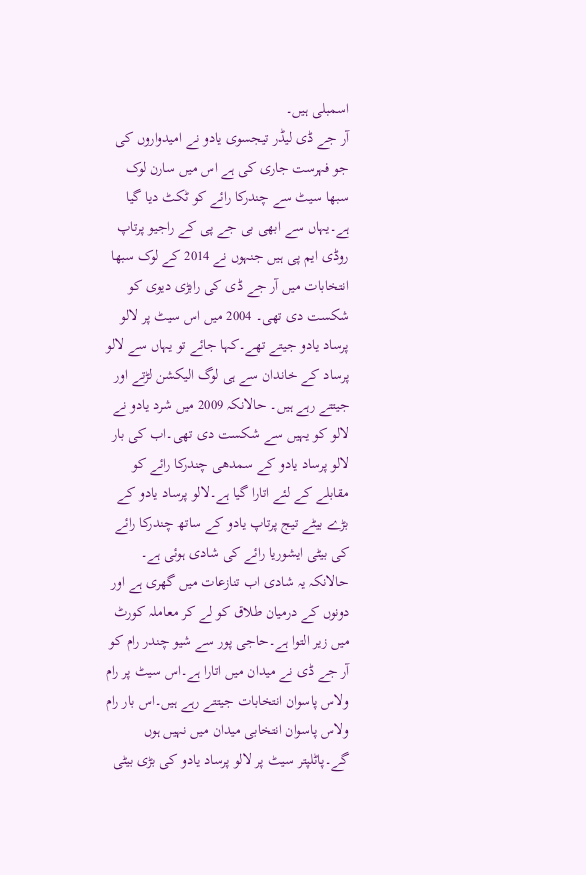اسمبلی ہیں۔
آر جے ڈی لیڈر تیجسوی یادو نے امیدواروں کی جو فہرست جاری کی ہے اس میں سارن لوک سبھا سیٹ سے چندرکا رائے کو ٹکٹ دیا گیا ہے۔یہاں سے ابھی بی جے پی کے راجیو پرتاپ روڈی ایم پی ہیں جنہوں نے 2014 کے لوک سبھا انتخابات میں آر جے ڈی کی رابڑی دیوی کو شکست دی تھی۔ 2004 میں اس سیٹ پر لالو پرساد یادو جیتے تھے۔کہا جائے تو یہاں سے لالو پرساد کے خاندان سے ہی لوگ الیکشن لڑتے اور جیتتے رہے ہیں۔ حالانکہ 2009 میں شرد یادو نے لالو کو یہیں سے شکست دی تھی۔اب کی بار لالو پرساد یادو کے سمدھی چندرکا رائے کو مقابلے کے لئے اتارا گیا ہے۔لالو پرساد یادو کے بڑے بیٹے تیج پرتاپ یادو کے ساتھ چندرکا رائے کی بیٹی ایشوریا رائے کی شادی ہوئی ہے۔ حالانکہ یہ شادی اب تنازعات میں گھری ہے اور دونوں کے درمیان طلاق کو لے کر معاملہ کورٹ میں زیر التوا ہے۔حاجی پور سے شیو چندر رام کو آر جے ڈی نے میدان میں اتارا ہے۔اس سیٹ پر رام ولاس پاسوان انتخابات جیتتے رہے ہیں۔اس بار رام ولاس پاسوان انتخابی میدان میں نہیں ہوں گے۔پاٹلپتر سیٹ پر لالو پرساد یادو کی بڑی بیٹی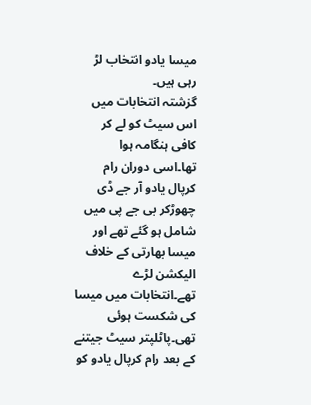میسا یادو انتخاب لڑ رہی ہیں۔
گزشتہ انتخابات میں اس سیٹ کو لے کر کافی ہنگامہ ہوا تھا۔اسی دوران رام کرپال یادو آر جے ڈی چھوڑکر بی جے پی میں شامل ہو گئے تھے اور میسا بھارتی کے خلاف الیکشن لڑے تھے۔انتخابات میں میسا کی شکست ہوئی تھی۔پاٹلپتر سیٹ جیتنے کے بعد رام کرپال یادو کو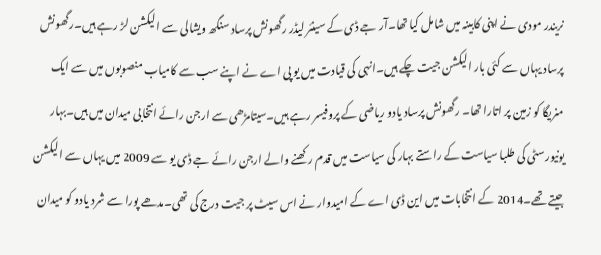نریندر مودی نے اپنی کابینہ میں شامل کیا تھا۔آر جے ڈی کے سینئر لیڈر رگھونش پرساد سنگھ ویشالی سے الیکشن لڑ رہے ہیں۔رگھونش پرساد یہاں سے کئی بار الیکشن جیت چکے ہیں۔انہی کی قیادت میں یو پی اے نے اپنے سب سے کامیاب منصوبوں میں سے ایک منریگا کو زمین پر اتارا تھا۔ رگھونش پرساد یادو ریاضی کے پروفیسر رہے ہیں۔سیتامڑھی سے ارجن رائے انتخابی میدان میں ہیں۔بہار یونیورسٹی کی طلبا سیاست کے راستے بہار کی سیاست میں قدم رکھنے والے ارجن رائے جے ڈی یو سے 2009 میں یہاں سے الیکشن جیتے تھے۔2014 کے انتخابات میں این ڈی اے کے امیدوار نے اس سیٹ پر جیت درج کی تھی۔مدھے پورا سے شرد یادو کو میدان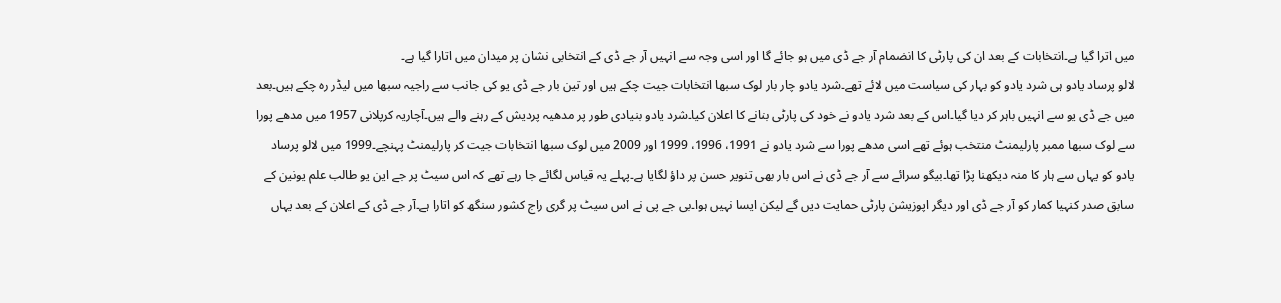میں اترا گیا ہے۔انتخابات کے بعد ان کی پارٹی کا انضمام آر جے ڈی میں ہو جائے گا اور اسی وجہ سے انہیں آر جے ڈی کے انتخابی نشان پر میدان میں اتارا گیا ہے۔
لالو پرساد یادو ہی شرد یادو کو بہار کی سیاست میں لائے تھے۔شرد یادو چار بار لوک سبھا انتخابات جیت چکے ہیں اور تین بار جے ڈی یو کی جانب سے راجیہ سبھا میں لیڈر رہ چکے ہیں۔بعد میں جے ڈی یو سے انہیں باہر کر دیا گیا۔اس کے بعد شرد یادو نے خود کی پارٹی بنانے کا اعلان کیا۔شرد یادو بنیادی طور پر مدھیہ پردیش کے رہنے والے ہیں۔آچاریہ کرپلانی 1957 میں مدھے پورا سے لوک سبھا ممبر پارلیمنٹ منتخب ہوئے تھے اسی مدھے پورا سے شرد یادو نے 1991، 1996، 1999 اور 2009 میں لوک سبھا انتخابات جیت کر پارلیمنٹ پہنچے۔1999 میں لالو پرساد یادو کو یہاں سے ہار کا منہ دیکھنا پڑا تھا۔بیگو سرائے سے آر جے ڈی نے اس بار بھی تنویر حسن پر داؤ لگایا ہے۔پہلے یہ قیاس لگائے جا رہے تھے کہ اس سیٹ پر جے این یو طالب علم یونین کے سابق صدر کنہیا کمار کو آر جے ڈی اور دیگر اپوزیشن پارٹی حمایت دیں گے لیکن ایسا نہیں ہوا۔بی جے پی نے اس سیٹ پر گری راج کشور سنگھ کو اتارا ہے۔آر جے ڈی کے اعلان کے بعد یہاں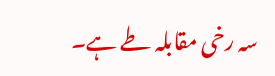سہ رخی مقابلہ طے ہے۔